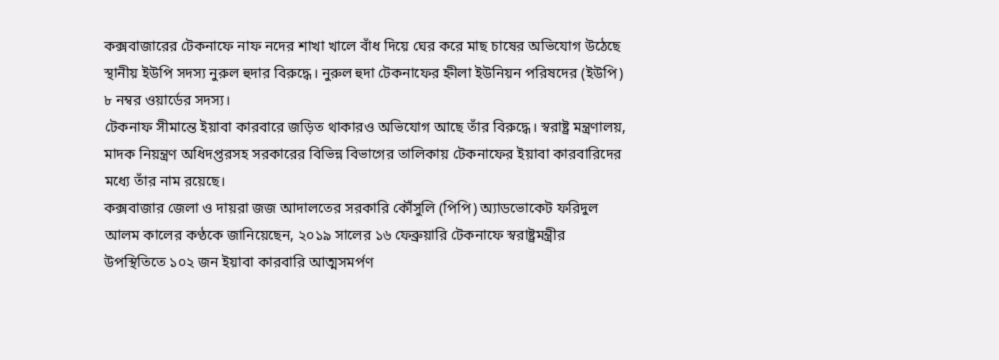কক্সবাজারের টেকনাফে নাফ নদের শাখা খালে বাঁধ দিয়ে ঘের করে মাছ চাষের অভিযোগ উঠেছে স্থানীয় ইউপি সদস্য নুরুল হুদার বিরুদ্ধে। নুরুল হুদা টেকনাফের হ্নীলা ইউনিয়ন পরিষদের (ইউপি) ৮ নম্বর ওয়ার্ডের সদস্য।
টেকনাফ সীমান্তে ইয়াবা কারবারে জড়িত থাকারও অভিযোগ আছে তাঁর বিরুদ্ধে। স্বরাষ্ট্র মন্ত্রণালয়, মাদক নিয়ন্ত্রণ অধিদপ্তরসহ সরকারের বিভিন্ন বিভাগের তালিকায় টেকনাফের ইয়াবা কারবারিদের মধ্যে তাঁর নাম রয়েছে।
কক্সবাজার জেলা ও দায়রা জজ আদালতের সরকারি কৌঁসুলি (পিপি) অ্যাডভোকেট ফরিদুল আলম কালের কণ্ঠকে জানিয়েছেন, ২০১৯ সালের ১৬ ফেব্রুয়ারি টেকনাফে স্বরাষ্ট্রমন্ত্রীর উপস্থিতিতে ১০২ জন ইয়াবা কারবারি আত্মসমর্পণ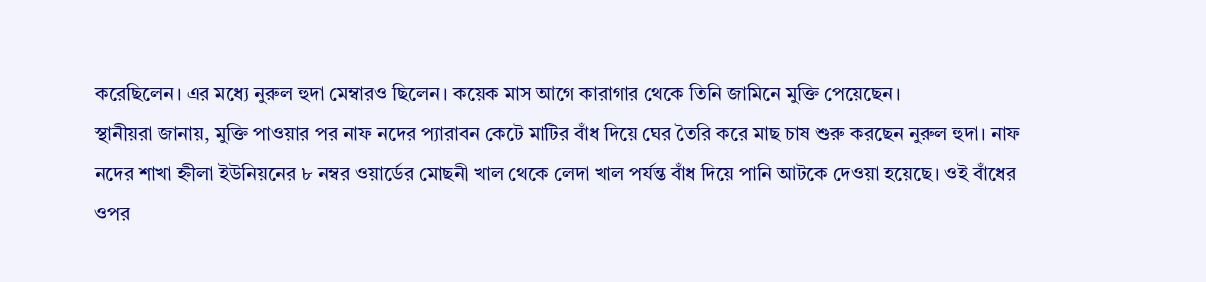করেছিলেন। এর মধ্যে নুরুল হুদা মেম্বারও ছিলেন। কয়েক মাস আগে কারাগার থেকে তিনি জামিনে মুক্তি পেয়েছেন।
স্থানীয়রা জানায়, মুক্তি পাওয়ার পর নাফ নদের প্যারাবন কেটে মাটির বাঁধ দিয়ে ঘের তৈরি করে মাছ চাষ শুরু করছেন নুরুল হুদা। নাফ নদের শাখা হ্নীলা ইউনিয়নের ৮ নম্বর ওয়ার্ডের মোছনী খাল থেকে লেদা খাল পর্যন্ত বাঁধ দিয়ে পানি আটকে দেওয়া হয়েছে। ওই বাঁধের ওপর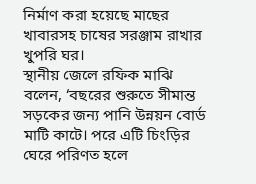নির্মাণ করা হয়েছে মাছের খাবারসহ চাষের সরঞ্জাম রাখার খুপরি ঘর।
স্থানীয় জেলে রফিক মাঝি বলেন, ‘বছরের শুরুতে সীমান্ত সড়কের জন্য পানি উন্নয়ন বোর্ড মাটি কাটে। পরে এটি চিংড়ির ঘেরে পরিণত হলে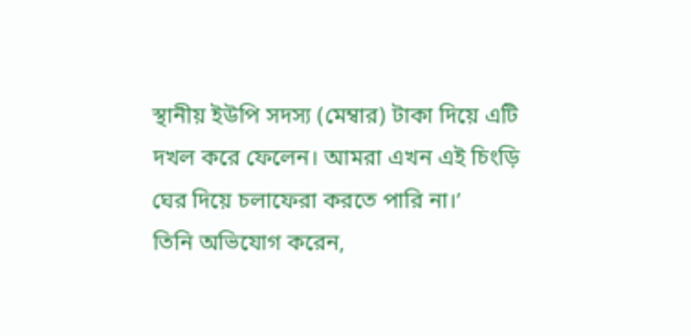স্থানীয় ইউপি সদস্য (মেম্বার) টাকা দিয়ে এটি দখল করে ফেলেন। আমরা এখন এই চিংড়ি ঘের দিয়ে চলাফেরা করতে পারি না।’
তিনি অভিযোগ করেন,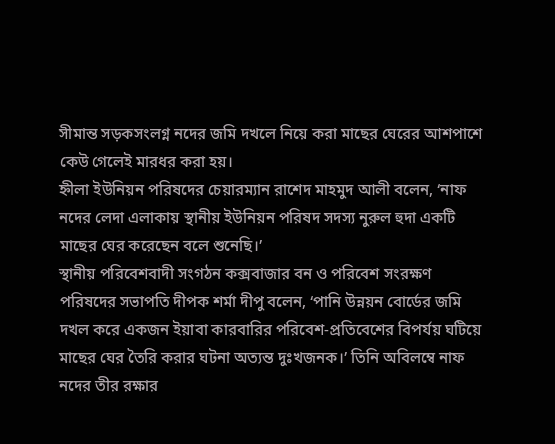সীমান্ত সড়কসংলগ্ন নদের জমি দখলে নিয়ে করা মাছের ঘেরের আশপাশে কেউ গেলেই মারধর করা হয়।
হ্নীলা ইউনিয়ন পরিষদের চেয়ারম্যান রাশেদ মাহমুদ আলী বলেন, ‘নাফ নদের লেদা এলাকায় স্থানীয় ইউনিয়ন পরিষদ সদস্য নুরুল হুদা একটি মাছের ঘের করেছেন বলে শুনেছি।’
স্থানীয় পরিবেশবাদী সংগঠন কক্সবাজার বন ও পরিবেশ সংরক্ষণ পরিষদের সভাপতি দীপক শর্মা দীপু বলেন, ‘পানি উন্নয়ন বোর্ডের জমি দখল করে একজন ইয়াবা কারবারির পরিবেশ-প্রতিবেশের বিপর্যয় ঘটিয়ে মাছের ঘের তৈরি করার ঘটনা অত্যন্ত দুঃখজনক।’ তিনি অবিলম্বে নাফ নদের তীর রক্ষার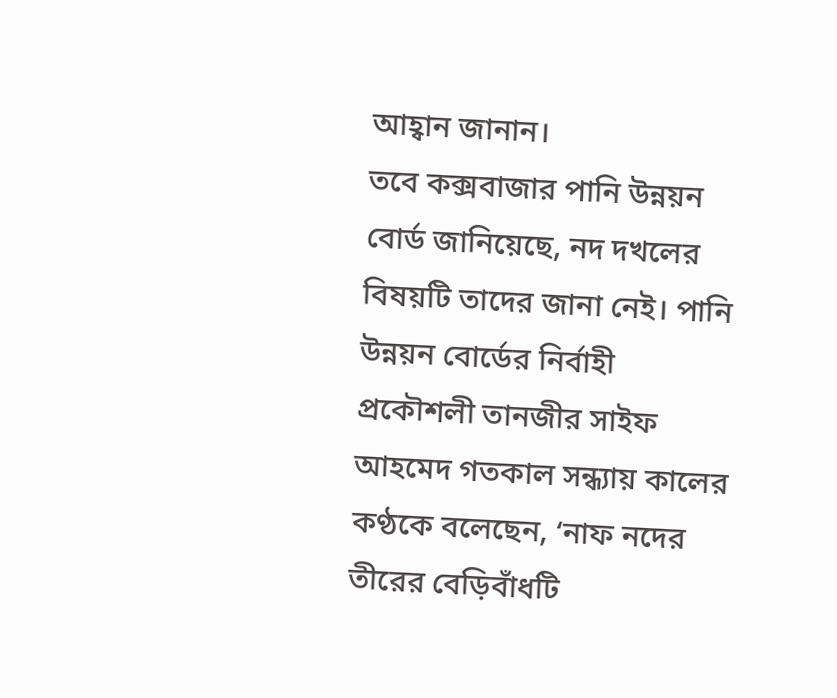আহ্বান জানান।
তবে কক্সবাজার পানি উন্নয়ন বোর্ড জানিয়েছে, নদ দখলের বিষয়টি তাদের জানা নেই। পানি উন্নয়ন বোর্ডের নির্বাহী প্রকৌশলী তানজীর সাইফ আহমেদ গতকাল সন্ধ্যায় কালের কণ্ঠকে বলেছেন, ‘নাফ নদের তীরের বেড়িবাঁধটি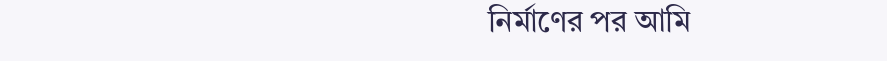নির্মাণের পর আমি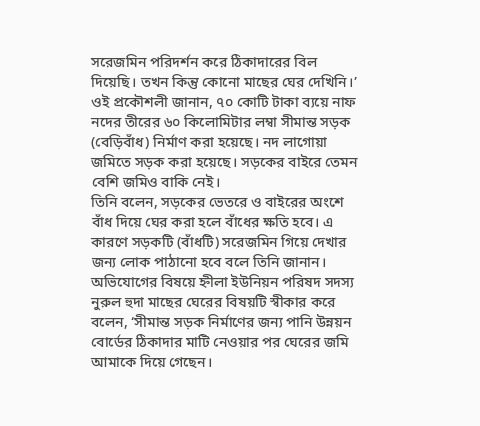সরেজমিন পরিদর্শন করে ঠিকাদারের বিল দিয়েছি। তখন কিন্তু কোনো মাছের ঘের দেখিনি।’
ওই প্রকৌশলী জানান, ৭০ কোটি টাকা ব্যয়ে নাফ নদের তীরের ৬০ কিলোমিটার লম্বা সীমান্ত সড়ক (বেড়িবাঁধ) নির্মাণ করা হয়েছে। নদ লাগোয়া জমিতে সড়ক করা হয়েছে। সড়কের বাইরে তেমন বেশি জমিও বাকি নেই।
তিনি বলেন, সড়কের ভেতরে ও বাইরের অংশে বাঁধ দিয়ে ঘের করা হলে বাঁধের ক্ষতি হবে। এ কারণে সড়কটি (বাঁধটি) সরেজমিন গিয়ে দেখার জন্য লোক পাঠানো হবে বলে তিনি জানান।
অভিযোগের বিষয়ে হ্নীলা ইউনিয়ন পরিষদ সদস্য নুরুল হুদা মাছের ঘেরের বিষয়টি স্বীকার করে বলেন, ‘সীমান্ত সড়ক নির্মাণের জন্য পানি উন্নয়ন বোর্ডের ঠিকাদার মাটি নেওয়ার পর ঘেরের জমি আমাকে দিয়ে গেছেন।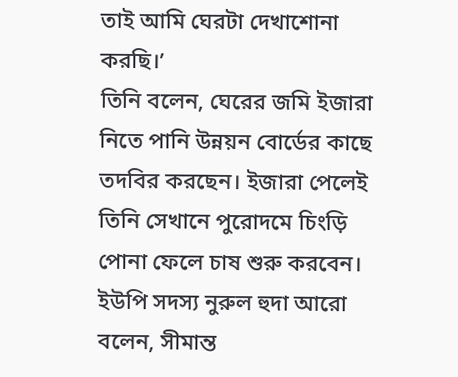তাই আমি ঘেরটা দেখাশোনা করছি।’
তিনি বলেন, ঘেরের জমি ইজারা নিতে পানি উন্নয়ন বোর্ডের কাছে তদবির করছেন। ইজারা পেলেই তিনি সেখানে পুরোদমে চিংড়ি পোনা ফেলে চাষ শুরু করবেন।
ইউপি সদস্য নুরুল হুদা আরো বলেন, সীমান্ত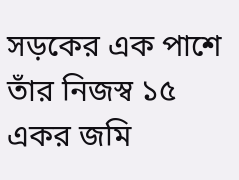সড়কের এক পাশে তাঁর নিজস্ব ১৫ একর জমি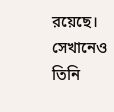রয়েছে। সেখানেও তিনি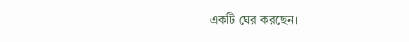একটি ঘের করছেন।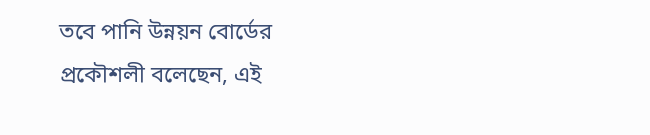তবে পানি উন্নয়ন বোর্ডের প্রকৌশলী বলেছেন, এই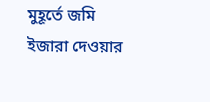মুহূর্তে জমি ইজারা দেওয়ার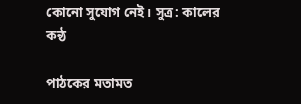কোনো সুযোগ নেই। সুত্র: কালের কন্ঠ

পাঠকের মতামত